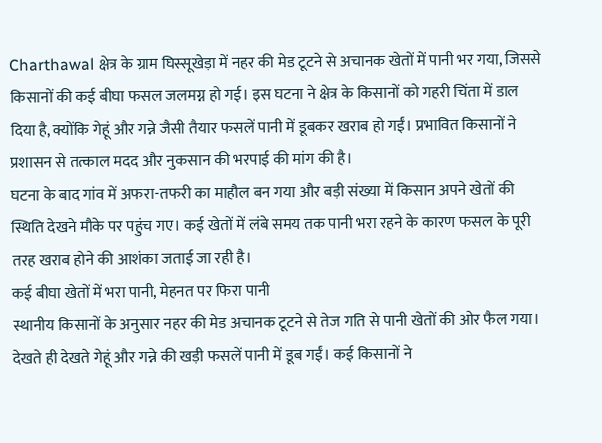Charthawal क्षेत्र के ग्राम घिस्सूखेड़ा में नहर की मेड टूटने से अचानक खेतों में पानी भर गया, जिससे किसानों की कई बीघा फसल जलमग्न हो गई। इस घटना ने क्षेत्र के किसानों को गहरी चिंता में डाल दिया है, क्योंकि गेहूं और गन्ने जैसी तैयार फसलें पानी में डूबकर खराब हो गईं। प्रभावित किसानों ने प्रशासन से तत्काल मदद और नुकसान की भरपाई की मांग की है।
घटना के बाद गांव में अफरा-तफरी का माहौल बन गया और बड़ी संख्या में किसान अपने खेतों की स्थिति देखने मौके पर पहुंच गए। कई खेतों में लंबे समय तक पानी भरा रहने के कारण फसल के पूरी तरह खराब होने की आशंका जताई जा रही है।
कई बीघा खेतों में भरा पानी, मेहनत पर फिरा पानी
स्थानीय किसानों के अनुसार नहर की मेड अचानक टूटने से तेज गति से पानी खेतों की ओर फैल गया। देखते ही देखते गेहूं और गन्ने की खड़ी फसलें पानी में डूब गईं। कई किसानों ने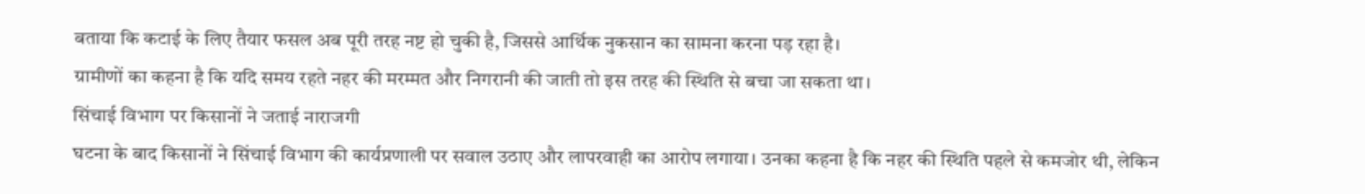बताया कि कटाई के लिए तैयार फसल अब पूरी तरह नष्ट हो चुकी है, जिससे आर्थिक नुकसान का सामना करना पड़ रहा है।
ग्रामीणों का कहना है कि यदि समय रहते नहर की मरम्मत और निगरानी की जाती तो इस तरह की स्थिति से बचा जा सकता था।
सिंचाई विभाग पर किसानों ने जताई नाराजगी
घटना के बाद किसानों ने सिंचाई विभाग की कार्यप्रणाली पर सवाल उठाए और लापरवाही का आरोप लगाया। उनका कहना है कि नहर की स्थिति पहले से कमजोर थी, लेकिन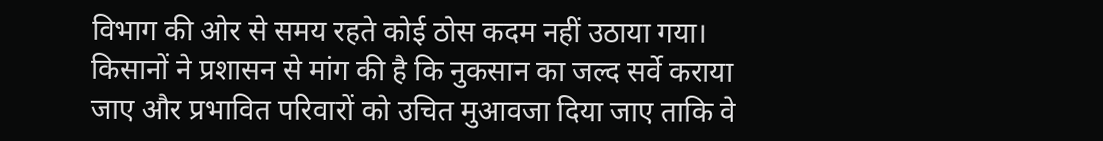विभाग की ओर से समय रहते कोई ठोस कदम नहीं उठाया गया।
किसानों ने प्रशासन से मांग की है कि नुकसान का जल्द सर्वे कराया जाए और प्रभावित परिवारों को उचित मुआवजा दिया जाए ताकि वे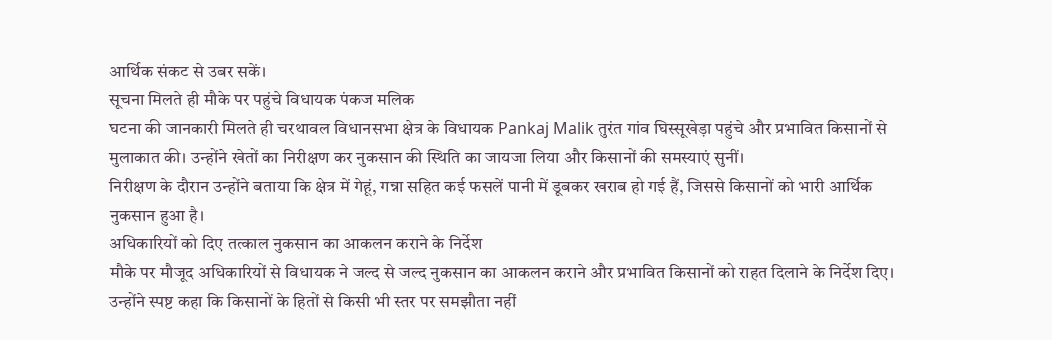आर्थिक संकट से उबर सकें।
सूचना मिलते ही मौके पर पहुंचे विधायक पंकज मलिक
घटना की जानकारी मिलते ही चरथावल विधानसभा क्षेत्र के विधायक Pankaj Malik तुरंत गांव घिस्सूखेड़ा पहुंचे और प्रभावित किसानों से मुलाकात की। उन्होंने खेतों का निरीक्षण कर नुकसान की स्थिति का जायजा लिया और किसानों की समस्याएं सुनीं।
निरीक्षण के दौरान उन्होंने बताया कि क्षेत्र में गेहूं, गन्ना सहित कई फसलें पानी में डूबकर खराब हो गई हैं, जिससे किसानों को भारी आर्थिक नुकसान हुआ है।
अधिकारियों को दिए तत्काल नुकसान का आकलन कराने के निर्देश
मौके पर मौजूद अधिकारियों से विधायक ने जल्द से जल्द नुकसान का आकलन कराने और प्रभावित किसानों को राहत दिलाने के निर्देश दिए। उन्होंने स्पष्ट कहा कि किसानों के हितों से किसी भी स्तर पर समझौता नहीं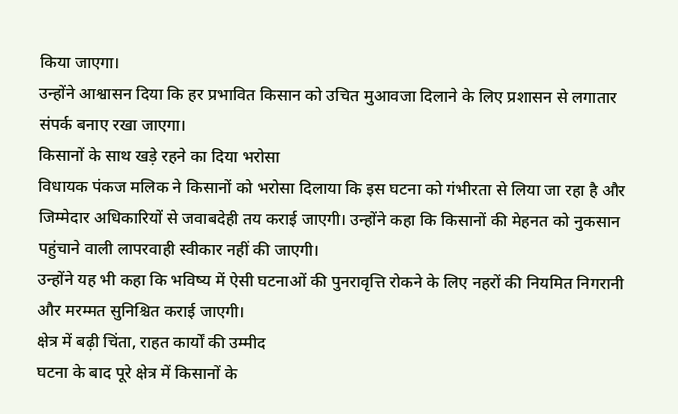किया जाएगा।
उन्होंने आश्वासन दिया कि हर प्रभावित किसान को उचित मुआवजा दिलाने के लिए प्रशासन से लगातार संपर्क बनाए रखा जाएगा।
किसानों के साथ खड़े रहने का दिया भरोसा
विधायक पंकज मलिक ने किसानों को भरोसा दिलाया कि इस घटना को गंभीरता से लिया जा रहा है और जिम्मेदार अधिकारियों से जवाबदेही तय कराई जाएगी। उन्होंने कहा कि किसानों की मेहनत को नुकसान पहुंचाने वाली लापरवाही स्वीकार नहीं की जाएगी।
उन्होंने यह भी कहा कि भविष्य में ऐसी घटनाओं की पुनरावृत्ति रोकने के लिए नहरों की नियमित निगरानी और मरम्मत सुनिश्चित कराई जाएगी।
क्षेत्र में बढ़ी चिंता, राहत कार्यों की उम्मीद
घटना के बाद पूरे क्षेत्र में किसानों के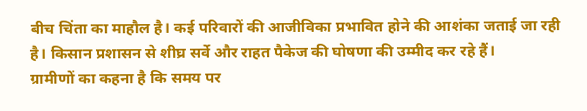बीच चिंता का माहौल है। कई परिवारों की आजीविका प्रभावित होने की आशंका जताई जा रही है। किसान प्रशासन से शीघ्र सर्वे और राहत पैकेज की घोषणा की उम्मीद कर रहे हैं।
ग्रामीणों का कहना है कि समय पर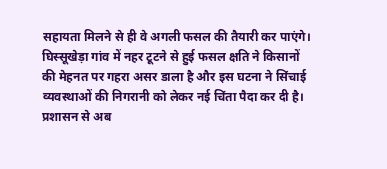सहायता मिलने से ही वे अगली फसल की तैयारी कर पाएंगे।
घिस्सूखेड़ा गांव में नहर टूटने से हुई फसल क्षति ने किसानों की मेहनत पर गहरा असर डाला है और इस घटना ने सिंचाई व्यवस्थाओं की निगरानी को लेकर नई चिंता पैदा कर दी है। प्रशासन से अब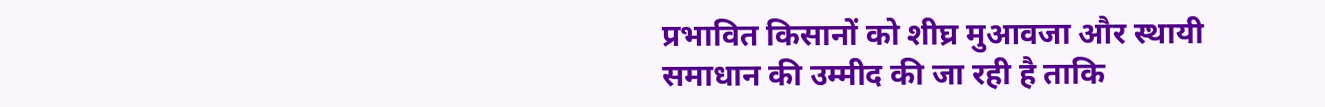प्रभावित किसानों को शीघ्र मुआवजा और स्थायी समाधान की उम्मीद की जा रही है ताकि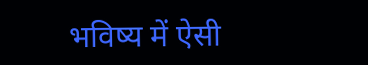भविष्य में ऐसी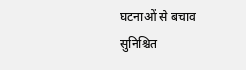घटनाओं से बचाव सुनिश्चित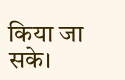किया जा सके।